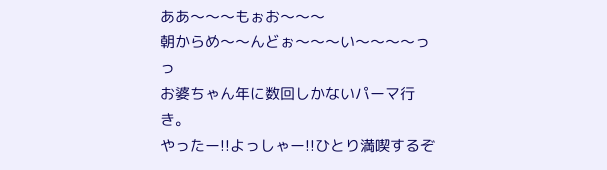ああ〜〜〜もぉお〜〜〜
朝からめ〜〜んどぉ〜〜〜い〜〜〜〜っっ
お婆ちゃん年に数回しかないパーマ行き。
やったー!!よっしゃー!!ひとり満喫するぞ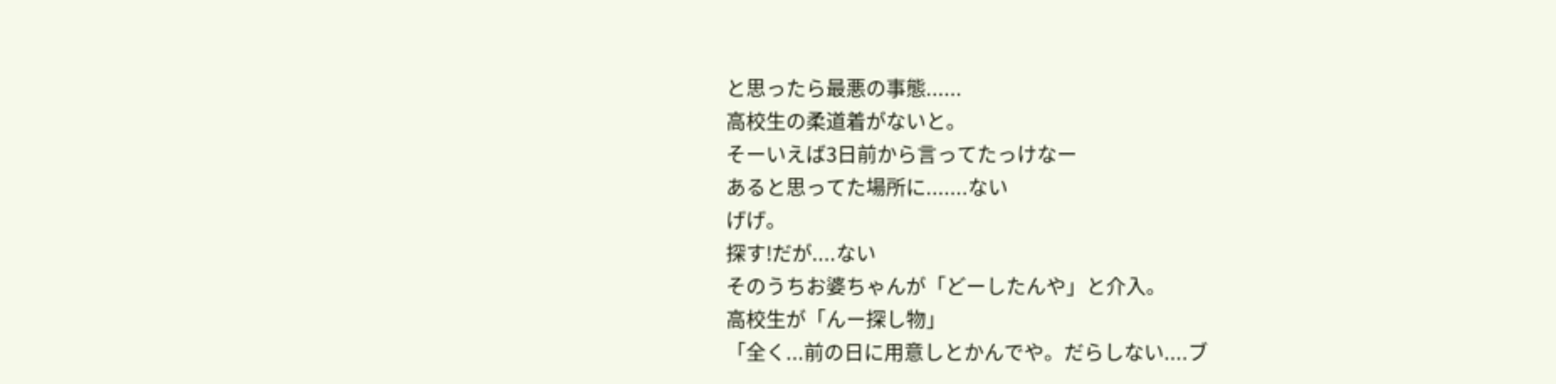と思ったら最悪の事態......
高校生の柔道着がないと。
そーいえば3日前から言ってたっけなー
あると思ってた場所に.......ない
げげ。
探す!だが....ない
そのうちお婆ちゃんが「どーしたんや」と介入。
高校生が「んー探し物」
「全く...前の日に用意しとかんでや。だらしない....ブ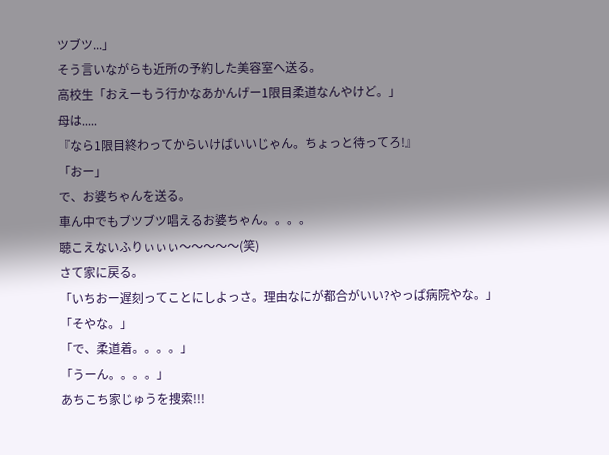ツブツ...」
そう言いながらも近所の予約した美容室へ送る。
高校生「おえーもう行かなあかんげー1限目柔道なんやけど。」
母は.....
『なら1限目終わってからいけばいいじゃん。ちょっと待ってろ!』
「おー」
で、お婆ちゃんを送る。
車ん中でもブツブツ唱えるお婆ちゃん。。。。
聴こえないふりぃぃぃ〜〜〜〜〜(笑)
さて家に戻る。
「いちおー遅刻ってことにしよっさ。理由なにが都合がいい?やっぱ病院やな。」
「そやな。」
「で、柔道着。。。。」
「うーん。。。。」
あちこち家じゅうを捜索!!!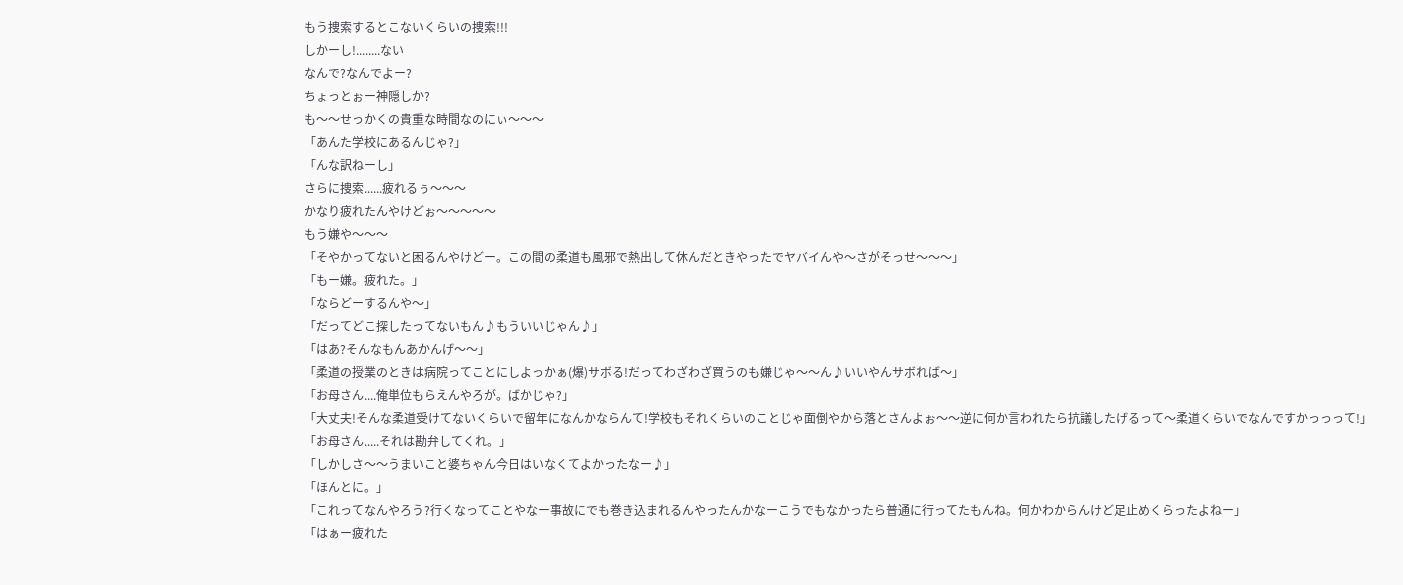もう捜索するとこないくらいの捜索!!!
しかーし!........ない
なんで?なんでよー?
ちょっとぉー神隠しか?
も〜〜せっかくの貴重な時間なのにぃ〜〜〜
「あんた学校にあるんじゃ?」
「んな訳ねーし」
さらに捜索......疲れるぅ〜〜〜
かなり疲れたんやけどぉ〜〜〜〜〜
もう嫌や〜〜〜
「そやかってないと困るんやけどー。この間の柔道も風邪で熱出して休んだときやったでヤバイんや〜さがそっせ〜〜〜」
「もー嫌。疲れた。」
「ならどーするんや〜」
「だってどこ探したってないもん♪もういいじゃん♪」
「はあ?そんなもんあかんげ〜〜」
「柔道の授業のときは病院ってことにしよっかぁ(爆)サボる!だってわざわざ買うのも嫌じゃ〜〜ん♪いいやんサボれば〜」
「お母さん....俺単位もらえんやろが。ばかじゃ?」
「大丈夫!そんな柔道受けてないくらいで留年になんかならんて!学校もそれくらいのことじゃ面倒やから落とさんよぉ〜〜逆に何か言われたら抗議したげるって〜柔道くらいでなんですかっっって!」
「お母さん.....それは勘弁してくれ。」
「しかしさ〜〜うまいこと婆ちゃん今日はいなくてよかったなー♪」
「ほんとに。」
「これってなんやろう?行くなってことやなー事故にでも巻き込まれるんやったんかなーこうでもなかったら普通に行ってたもんね。何かわからんけど足止めくらったよねー」
「はぁー疲れた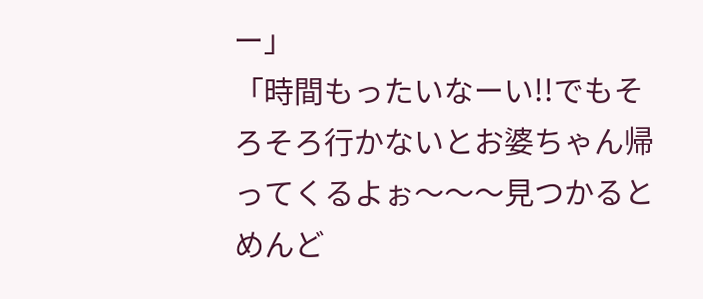ー」
「時間もったいなーい!!でもそろそろ行かないとお婆ちゃん帰ってくるよぉ〜〜〜見つかるとめんど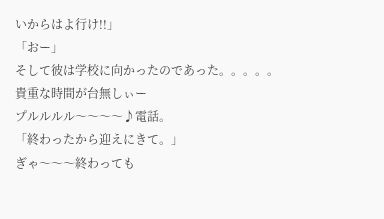いからはよ行け!!」
「おー」
そして彼は学校に向かったのであった。。。。。
貴重な時間が台無しぃー
プルルルル〜〜〜〜♪電話。
「終わったから迎えにきて。」
ぎゃ〜〜〜終わっても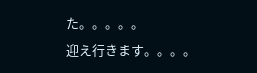た。。。。。
迎え行きます。。。。